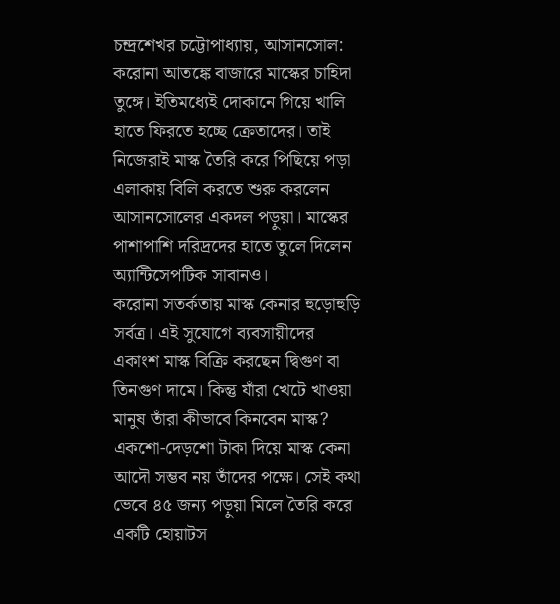চন্দ্রশেখর চট্টোপাধ্যায়, আসানসোল: করোনা আতঙ্কে বাজারে মাস্কের চাহিদা তুঙ্গে। ইতিমধ্যেই দোকানে গিয়ে খালি হাতে ফিরতে হচ্ছে ক্রেতাদের। তাই নিজেরাই মাস্ক তৈরি করে পিছিয়ে পড়া এলাকায় বিলি করতে শুরু করলেন আসানসোলের একদল পড়ুয়া। মাস্কের পাশাপাশি দরিদ্রদের হাতে তুলে দিলেন অ্যান্টিসেপটিক সাবানও।
করোনা সতর্কতায় মাস্ক কেনার হুড়োহুড়ি সর্বত্র। এই সুযোগে ব্যবসায়ীদের একাংশ মাস্ক বিক্রি করছেন দ্বিগুণ বা তিনগুণ দামে। কিন্তু যাঁরা খেটে খাওয়া মানুষ তাঁরা কীভাবে কিনবেন মাস্ক? একশো-দেড়শো টাকা দিয়ে মাস্ক কেনা আদৌ সম্ভব নয় তাঁদের পক্ষে। সেই কথা ভেবে ৪৫ জন্য পড়ুয়া মিলে তৈরি করে একটি হোয়াটস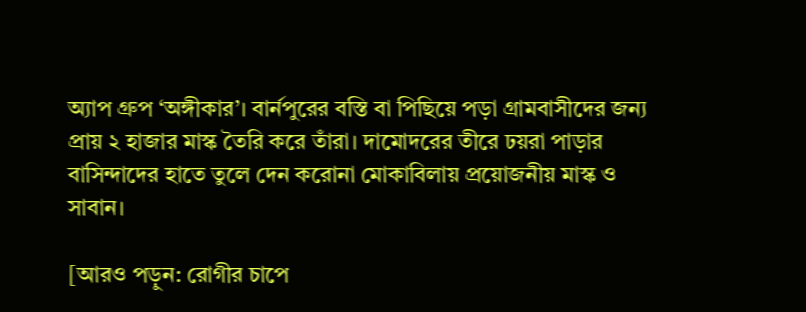অ্যাপ গ্রুপ ‘অঙ্গীকার’। বার্নপুরের বস্তি বা পিছিয়ে পড়া গ্রামবাসীদের জন্য প্রায় ২ হাজার মাস্ক তৈরি করে তাঁরা। দামোদরের তীরে ঢয়রা পাড়ার বাসিন্দাদের হাতে তুলে দেন করোনা মোকাবিলায় প্রয়োজনীয় মাস্ক ও সাবান।

[আরও পড়ুন: রোগীর চাপে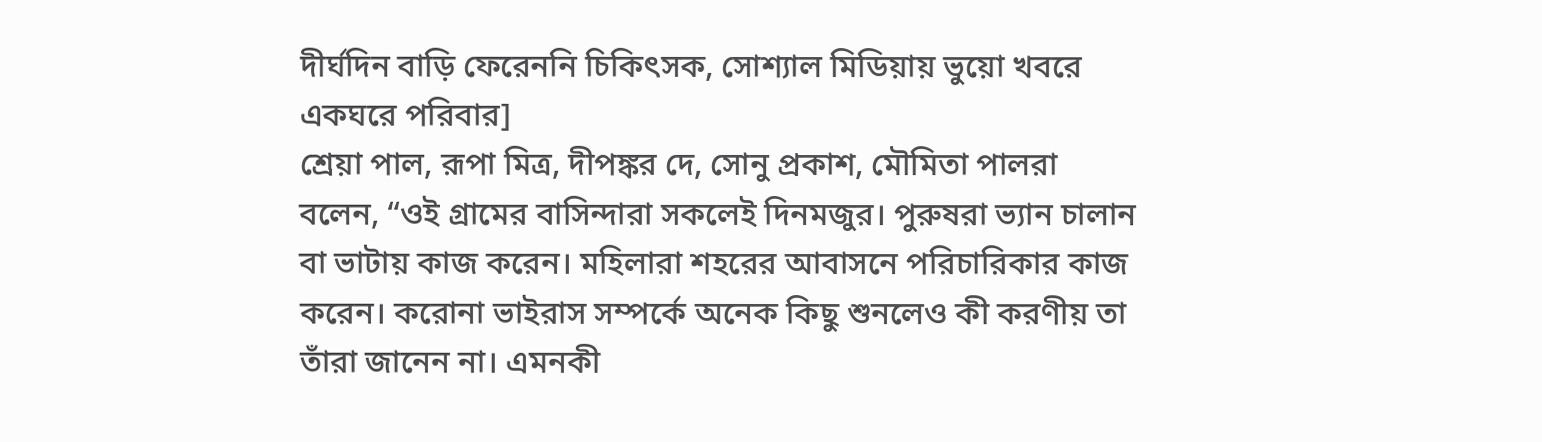দীর্ঘদিন বাড়ি ফেরেননি চিকিৎসক, সোশ্যাল মিডিয়ায় ভুয়ো খবরে একঘরে পরিবার]
শ্রেয়া পাল, রূপা মিত্র, দীপঙ্কর দে, সোনু প্রকাশ, মৌমিতা পালরা বলেন, “ওই গ্রামের বাসিন্দারা সকলেই দিনমজুর। পুরুষরা ভ্যান চালান বা ভাটায় কাজ করেন। মহিলারা শহরের আবাসনে পরিচারিকার কাজ করেন। করোনা ভাইরাস সম্পর্কে অনেক কিছু শুনলেও কী করণীয় তা তাঁরা জানেন না। এমনকী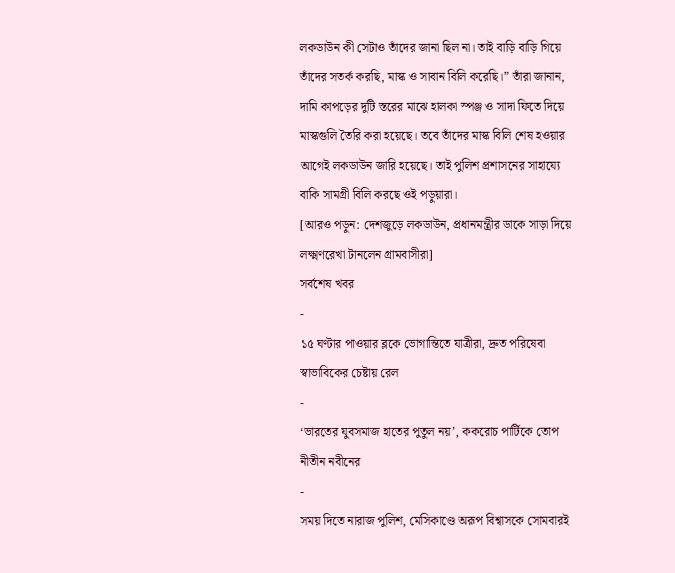লকডাউন কী সেটাও তাঁদের জানা ছিল না। তাই বাড়ি বাড়ি গিয়ে তাঁদের সতর্ক করছি, মাস্ক ও সাবান বিলি করেছি।” তাঁরা জানান, দামি কাপড়ের দুটি স্তরের মাঝে হালকা স্পঞ্জ ও সাদা ফিতে দিয়ে মাস্কগুলি তৈরি করা হয়েছে। তবে তাঁদের মাস্ক বিলি শেষ হওয়ার আগেই লকডাউন জারি হয়েছে। তাই পুলিশ প্রশাসনের সাহায্যে বাকি সামগ্রী বিলি করছে ওই পড়ুয়ারা।
[আরও পড়ুন: দেশজুড়ে লকডাউন, প্রধানমন্ত্রীর ডাকে সাড়া দিয়ে লক্ষ্মণরেখা টানলেন গ্রামবাসীরা]
সর্বশেষ খবর
-
১৫ ঘণ্টার পাওয়ার ব্লকে ভোগান্তিতে যাত্রীরা, দ্রুত পরিষেবা স্বাভাবিকের চেষ্টায় রেল
-
‘ভারতের যুবসমাজ হাতের পুতুল নয়’, ককরোচ পার্টিকে তোপ নীতীন নবীনের
-
সময় দিতে নারাজ পুলিশ, মেসিকাণ্ডে অরূপ বিশ্বাসকে সোমবারই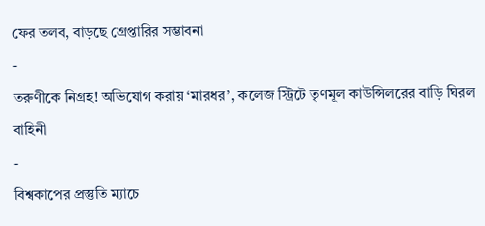ফের তলব, বাড়ছে গ্রেপ্তারির সম্ভাবনা
-
তরুণীকে নিগ্রহ! অভিযোগ করায় ‘মারধর’, কলেজ স্ট্রিটে তৃণমূল কাউন্সিলরের বাড়ি ঘিরল বাহিনী
-
বিশ্বকাপের প্রস্তুতি ম্যাচে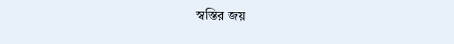স্বস্তির জয়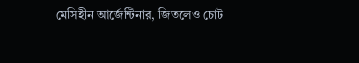মেসিহীন আর্জেন্টিনার, জিতলেও চোট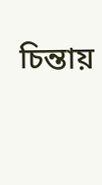চিন্তায়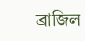ব্রাজিল